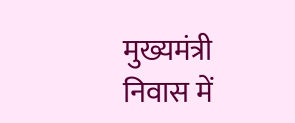मुख्यमंत्री निवास में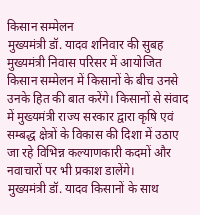किसान सम्मेलन
मुख्यमंत्री डॉ. यादव शनिवार की सुबह मुख्यमंत्री निवास परिसर में आयोजित किसान सम्मेलन में किसानों के बीच उनसे उनके हित की बात करेंगे। किसानों से संवाद में मुख्यमंत्री राज्य सरकार द्वारा कृषि एवं सम्बद्ध क्षेत्रों के विकास की दिशा में उठाए जा रहे विभिन्न कल्याणकारी कदमों और नवाचारों पर भी प्रकाश डालेंगे।
मुख्यमंत्री डॉ. यादव किसानों के साथ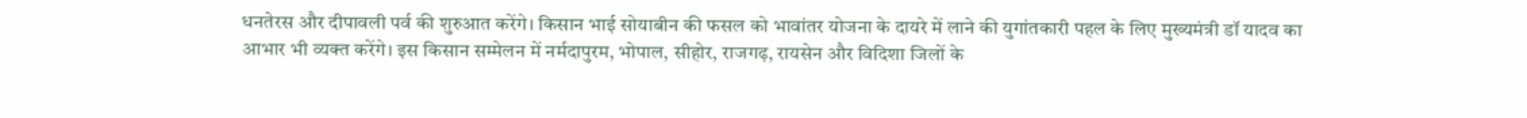धनतेरस और दीपावली पर्व की शुरुआत करेंगे। किसान भाई सोयाबीन की फसल को भावांतर योजना के दायरे में लाने की युगांतकारी पहल के लिए मुख्यमंत्री डॉ यादव का आभार भी व्यक्त करेंगे। इस किसान सम्मेलन में नर्मदापुरम, भोपाल, सीहोर, राजगढ़, रायसेन और विदिशा जिलों के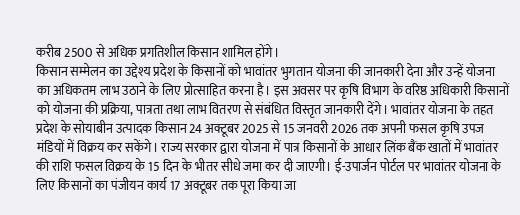करीब 2500 से अधिक प्रगतिशील किसान शामिल होंगे।
किसान सम्मेलन का उद्देश्य प्रदेश के किसानों को भावांतर भुगतान योजना की जानकारी देना और उन्हें योजना का अधिकतम लाभ उठाने के लिए प्रोत्साहित करना है। इस अवसर पर कृषि विभाग के वरिष्ठ अधिकारी किसानों को योजना की प्रक्रिया, पात्रता तथा लाभ वितरण से संबंधित विस्तृत जानकारी देंगे। भावांतर योजना के तहत प्रदेश के सोयाबीन उत्पादक किसान 24 अक्टूबर 2025 से 15 जनवरी 2026 तक अपनी फसल कृषि उपज मंडियों में विक्रय कर सकेंगे। राज्य सरकार द्वारा योजना में पात्र किसानों के आधार लिंक बैंक खातों में भावांतर की राशि फसल विक्रय के 15 दिन के भीतर सीधे जमा कर दी जाएगी। ई-उपार्जन पोर्टल पर भावांतर योजना के लिए किसानों का पंजीयन कार्य 17 अक्टूबर तक पूरा किया जा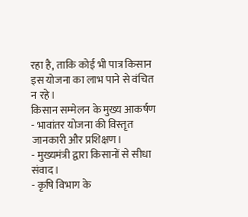रहा है, ताकि कोई भी पात्र किसान इस योजना का लाभ पाने से वंचित न रहे।
किसान सम्मेलन के मुख्य आकर्षण
- भावांतर योजना की विस्तृत जानकारी और प्रशिक्षण।
- मुख्यमंत्री द्वारा किसानों से सीधा संवाद।
- कृषि विभाग के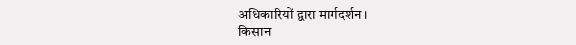अधिकारियों द्वारा मार्गदर्शन।
किसान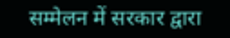सम्मेलन में सरकार द्वारा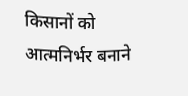किसानों को आत्मनिर्भर बनाने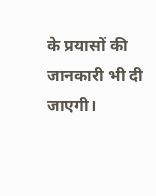के प्रयासों की जानकारी भी दी जाएगी।